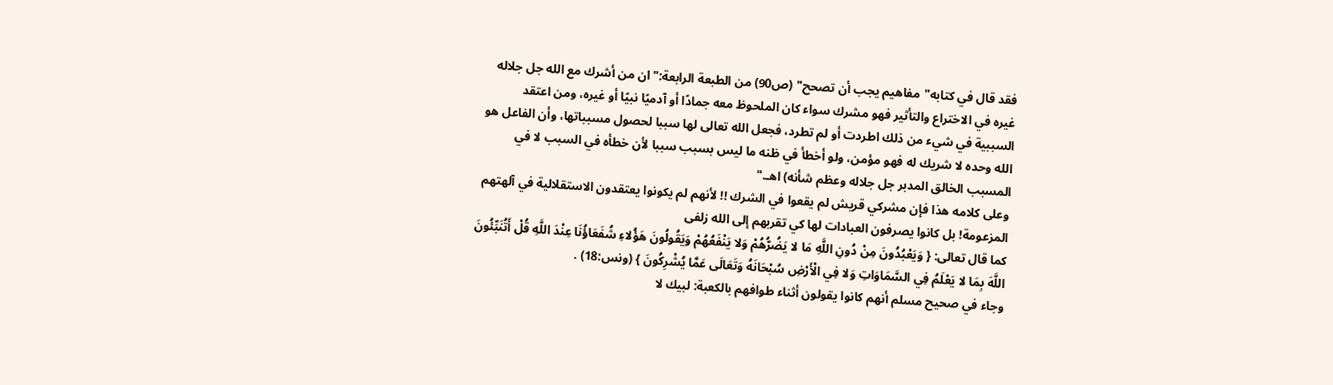فقد قال في كتابه"مفاهيم يجب أن تصحح" (ص90) من الطبعة الرابعة:"ان من أشرك مع الله جل جلاله غيره في الاختراع والتأثير فهو مشرك سواء كان الملحوظ معه جمادًا أو آدميًا نبيًا أو غيره، ومن اعتقد السببية في شيء من ذلك اطردت أو لم تطرد، فجعل الله تعالى لها سببا لحصول مسبباتها، وأن الفاعل هو الله وحده لا شريك له فهو مؤمن، ولو أخطأ في ظنه ما ليس بسبب سببا لأن خطأه في السبب لا في المسبب الخالق المدبر جل جلاله وعظم شأنه) اهـ."
وعلى كلامه هذا فإن مشركي قريش لم يقعوا في الشرك !! لأنهم لم يكونوا يعتقدون الاستقلالية في آلهتهم المزعومة! بل كانوا يصرفون العبادات لها كي تقربهم إلى الله زلفى
كما قال تعالى: { وَيَعْبُدُونَ مِنْ دُونِ اللَّهِ مَا لا يَضُرُّهُمْ وَلا يَنْفَعُهُمْ وَيَقُولُونَ هَؤُلاءِ شُفَعَاؤُنَا عِنْدَ اللَّهِ قُلْ أَتُنَبِّئُونَ اللَّهَ بِمَا لا يَعْلَمُ فِي السَّمَاوَاتِ وَلا فِي الْأَرْضِ سُبْحَانَهُ وَتَعَالَى عَمَّا يُشْرِكُونَ } (ونس:18) .
وجاء في صحيح مسلم أنهم كانوا يقولون أثناء طوافهم بالكعبة: لبيك لا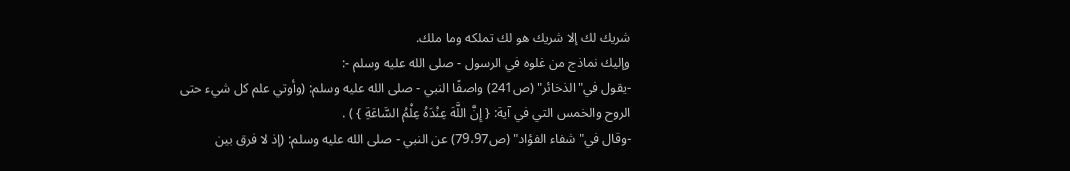شريك لك إلا شريك هو لك تملكه وما ملك.
وإليك نماذج من غلوه في الرسول - صلى الله عليه وسلم -:
-يقول في"الذخائر" (ص241) واصفًا النبي - صلى الله عليه وسلم: (وأوتي علم كل شيء حتى الروح والخمس التي في آية: { إِنَّ اللَّهَ عِنْدَهُ عِلْمُ السَّاعَةِ } ) .
-وقال في"شفاء الفؤاد" (ص79،97) عن النبي - صلى الله عليه وسلم: (إذ لا فرق بين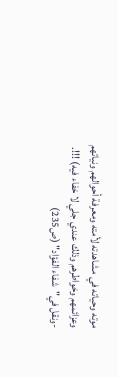موته وحياته في مشاهدته لأمته ومعرفة أحوالهم ونياتهم وعزائمهم وخواطرهم وذلك عندي جلي لا خفاء فيه) !!!.
-ونقل في"شفاء الفؤاد" (ص235)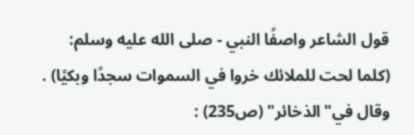قول الشاعر واصفًا النبي - صلى الله عليه وسلم:
(كلما لحت للملائك خروا في السموات سجدًا وبكيًا) .
وقال في"الذخائر" (ص235) :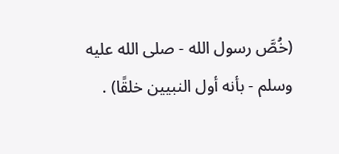(خُصَّ رسول الله - صلى الله عليه وسلم - بأنه أول النبيين خلقًا) .